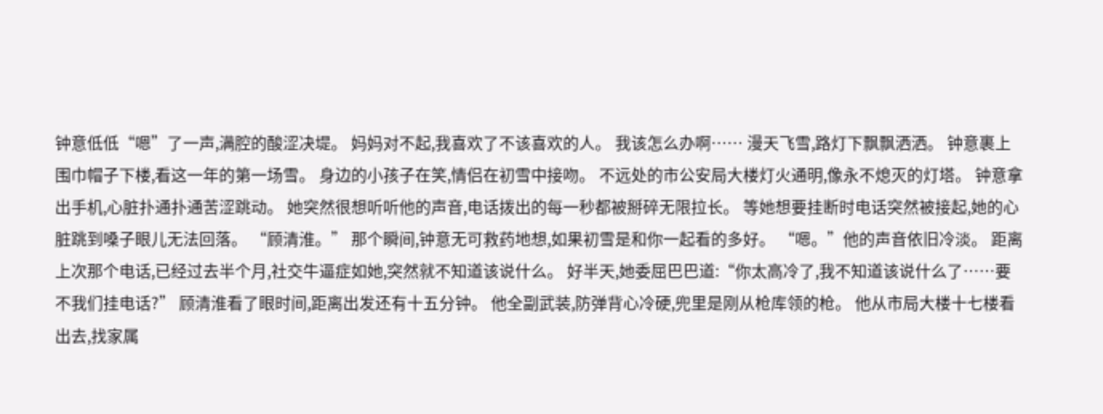钟意低低“嗯”了一声,满腔的酸涩决堤。 妈妈对不起,我喜欢了不该喜欢的人。 我该怎么办啊…… 漫天飞雪,路灯下飘飘洒洒。 钟意裹上围巾帽子下楼,看这一年的第一场雪。 身边的小孩子在笑,情侣在初雪中接吻。 不远处的市公安局大楼灯火通明,像永不熄灭的灯塔。 钟意拿出手机,心脏扑通扑通苦涩跳动。 她突然很想听听他的声音,电话拨出的每一秒都被掰碎无限拉长。 等她想要挂断时电话突然被接起,她的心脏跳到嗓子眼儿无法回落。 “顾清淮。” 那个瞬间,钟意无可救药地想,如果初雪是和你一起看的多好。 “嗯。”他的声音依旧冷淡。 距离上次那个电话,已经过去半个月,社交牛逼症如她,突然就不知道该说什么。 好半天,她委屈巴巴道:“你太高冷了,我不知道该说什么了……要不我们挂电话?” 顾清淮看了眼时间,距离出发还有十五分钟。 他全副武装,防弹背心冷硬,兜里是刚从枪库领的枪。 他从市局大楼十七楼看出去,找家属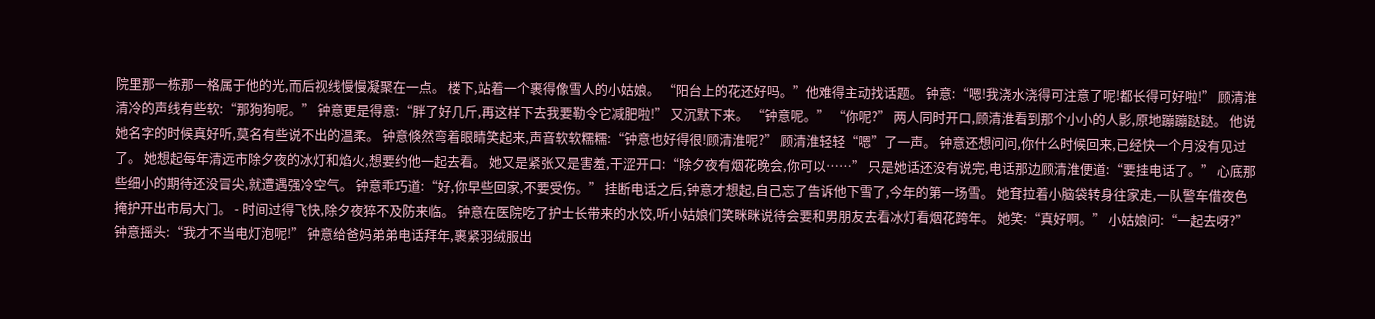院里那一栋那一格属于他的光,而后视线慢慢凝聚在一点。 楼下,站着一个裹得像雪人的小姑娘。 “阳台上的花还好吗。”他难得主动找话题。 钟意:“嗯!我浇水浇得可注意了呢!都长得可好啦!” 顾清淮清冷的声线有些软:“那狗狗呢。” 钟意更是得意:“胖了好几斤,再这样下去我要勒令它减肥啦!” 又沉默下来。 “钟意呢。” “你呢?” 两人同时开口,顾清淮看到那个小小的人影,原地蹦蹦跶跶。 他说她名字的时候真好听,莫名有些说不出的温柔。 钟意倏然弯着眼睛笑起来,声音软软糯糯:“钟意也好得很!顾清淮呢?” 顾清淮轻轻“嗯”了一声。 钟意还想问问,你什么时候回来,已经快一个月没有见过了。 她想起每年清远市除夕夜的冰灯和焰火,想要约他一起去看。 她又是紧张又是害羞,干涩开口:“除夕夜有烟花晚会,你可以……” 只是她话还没有说完,电话那边顾清淮便道:“要挂电话了。” 心底那些细小的期待还没冒尖,就遭遇强冷空气。 钟意乖巧道:“好,你早些回家,不要受伤。” 挂断电话之后,钟意才想起,自己忘了告诉他下雪了,今年的第一场雪。 她耷拉着小脑袋转身往家走,一队警车借夜色掩护开出市局大门。 - 时间过得飞快,除夕夜猝不及防来临。 钟意在医院吃了护士长带来的水饺,听小姑娘们笑眯眯说待会要和男朋友去看冰灯看烟花跨年。 她笑:“真好啊。” 小姑娘问:“一起去呀?” 钟意摇头:“我才不当电灯泡呢!” 钟意给爸妈弟弟电话拜年,裹紧羽绒服出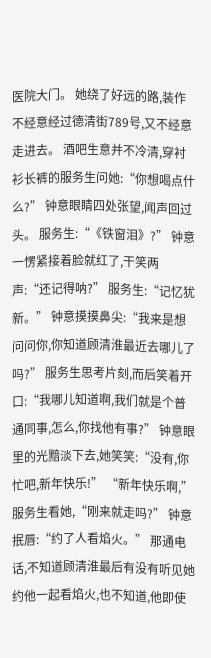医院大门。 她绕了好远的路,装作不经意经过德清街789号,又不经意走进去。 酒吧生意并不冷清,穿衬衫长裤的服务生问她:“你想喝点什么?” 钟意眼睛四处张望,闻声回过头。 服务生:“《铁窗泪》?” 钟意一愣紧接着脸就红了,干笑两声:“还记得呐?” 服务生:“记忆犹新。” 钟意摸摸鼻尖:“我来是想问问你,你知道顾清淮最近去哪儿了吗?” 服务生思考片刻,而后笑着开口:“我哪儿知道啊,我们就是个普通同事,怎么,你找他有事?” 钟意眼里的光黯淡下去,她笑笑:“没有,你忙吧,新年快乐!” “新年快乐啊,”服务生看她,“刚来就走吗?” 钟意抿唇:“约了人看焰火。” 那通电话,不知道顾清淮最后有没有听见她约他一起看焰火,也不知道,他即使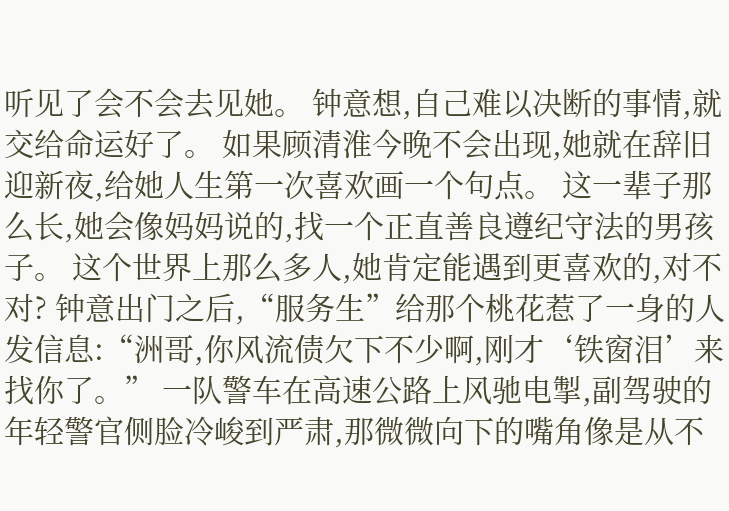听见了会不会去见她。 钟意想,自己难以决断的事情,就交给命运好了。 如果顾清淮今晚不会出现,她就在辞旧迎新夜,给她人生第一次喜欢画一个句点。 这一辈子那么长,她会像妈妈说的,找一个正直善良遵纪守法的男孩子。 这个世界上那么多人,她肯定能遇到更喜欢的,对不对? 钟意出门之后,“服务生”给那个桃花惹了一身的人发信息:“洲哥,你风流债欠下不少啊,刚才‘铁窗泪’来找你了。” 一队警车在高速公路上风驰电掣,副驾驶的年轻警官侧脸冷峻到严肃,那微微向下的嘴角像是从不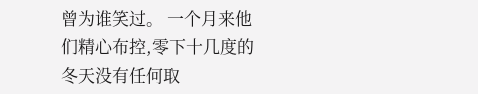曾为谁笑过。 一个月来他们精心布控,零下十几度的冬天没有任何取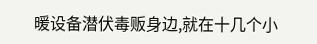暖设备潜伏毒贩身边,就在十几个小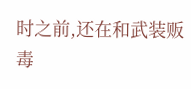时之前,还在和武装贩毒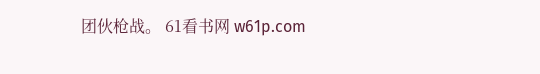团伙枪战。 61看书网 w61p.com